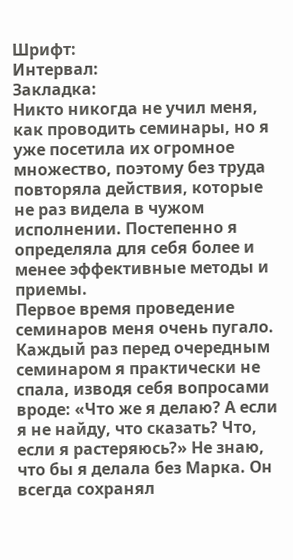Шрифт:
Интервал:
Закладка:
Никто никогда не учил меня, как проводить семинары, но я уже посетила их огромное множество, поэтому без труда повторяла действия, которые не раз видела в чужом исполнении. Постепенно я определяла для себя более и менее эффективные методы и приемы.
Первое время проведение семинаров меня очень пугало. Каждый раз перед очередным семинаром я практически не спала, изводя себя вопросами вроде: «Что же я делаю? А если я не найду, что сказать? Что, если я растеряюсь?» Не знаю, что бы я делала без Марка. Он всегда сохранял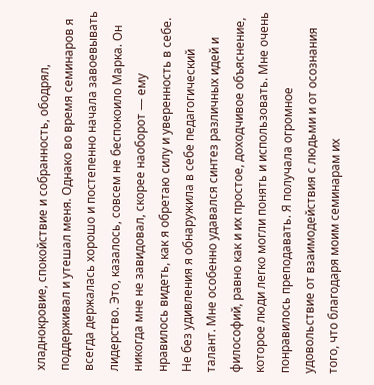хладнокровие, спокойствие и собранность, ободрял, поддерживал и утешал меня. Однако во время семинаров я всегда держалась хорошо и постепенно начала завоевывать лидерство. Это, казалось, совсем не беспокоило Марка. Он никогда мне не завидовал, скорее наоборот — ему нравилось видеть, как я обретаю силу и уверенность в себе.
Не без удивления я обнаружила в себе педагогический талант. Мне особенно удавался синтез различных идей и философий, равно как и их простое, доходчивое объяснение, которое люди легко могли понять и использовать. Мне очень понравилось преподавать. Я получала огромное удовольствие от взаимодействия с людьми и от осознания того, что благодаря моим семинарам их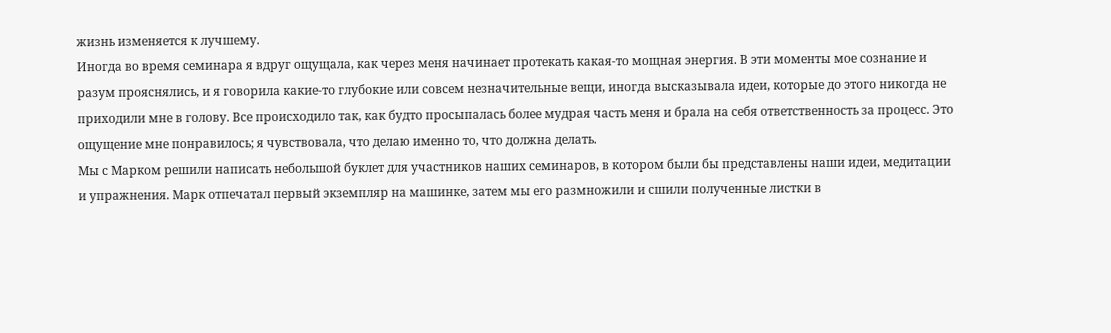жизнь изменяется к лучшему.
Иногда во время семинара я вдруг ощущала, как через меня начинает протекать какая-то мощная энергия. В эти моменты мое сознание и разум прояснялись, и я говорила какие-то глубокие или совсем незначительные вещи, иногда высказывала идеи, которые до этого никогда не приходили мне в голову. Все происходило так, как будто просыпалась более мудрая часть меня и брала на себя ответственность за процесс. Это ощущение мне понравилось; я чувствовала, что делаю именно то, что должна делать.
Мы с Марком решили написать небольшой буклет для участников наших семинаров, в котором были бы представлены наши идеи, медитации и упражнения. Марк отпечатал первый экземпляр на машинке, затем мы его размножили и сшили полученные листки в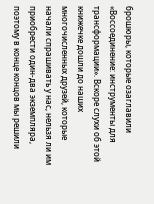брошюры, которые озаглавили «Воссоединение: инструменты для трансформации». Вскоре слухи об этой книжечке дошли до наших многочисленных друзей, которые начали спрашивать у нас, нельзя ли им приобрести один-два экземпляра, поэтому в конце концов мы решили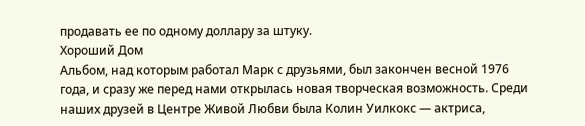продавать ее по одному доллару за штуку.
Хороший Дом
Альбом, над которым работал Марк с друзьями, был закончен весной 1976 года, и сразу же перед нами открылась новая творческая возможность. Среди наших друзей в Центре Живой Любви была Колин Уилкокс — актриса,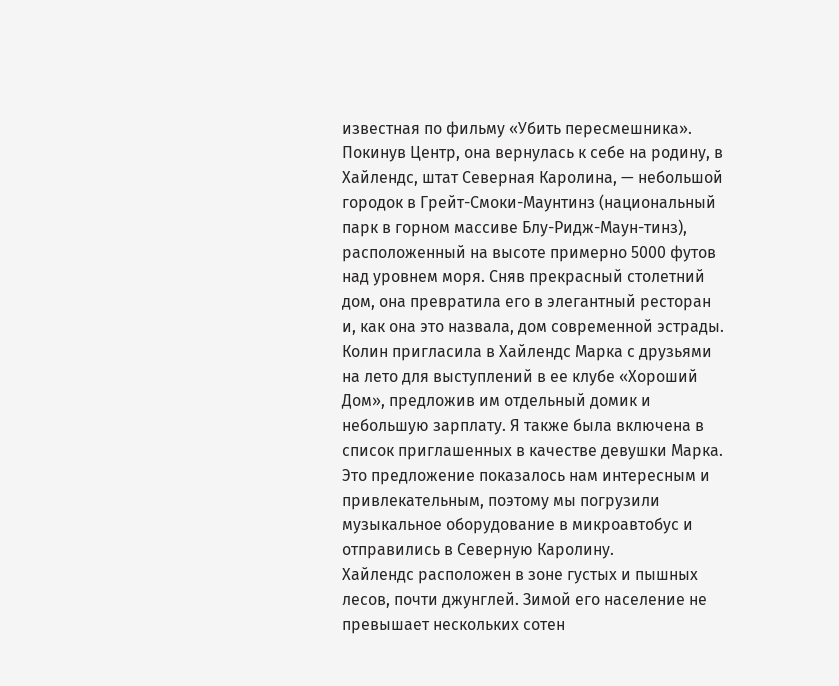известная по фильму «Убить пересмешника». Покинув Центр, она вернулась к себе на родину, в Хайлендс, штат Северная Каролина, — небольшой городок в Грейт-Смоки-Маунтинз (национальный парк в горном массиве Блу-Ридж-Маун-тинз), расположенный на высоте примерно 5000 футов над уровнем моря. Сняв прекрасный столетний дом, она превратила его в элегантный ресторан и, как она это назвала, дом современной эстрады. Колин пригласила в Хайлендс Марка с друзьями на лето для выступлений в ее клубе «Хороший Дом», предложив им отдельный домик и небольшую зарплату. Я также была включена в список приглашенных в качестве девушки Марка. Это предложение показалось нам интересным и привлекательным, поэтому мы погрузили музыкальное оборудование в микроавтобус и отправились в Северную Каролину.
Хайлендс расположен в зоне густых и пышных лесов, почти джунглей. Зимой его население не превышает нескольких сотен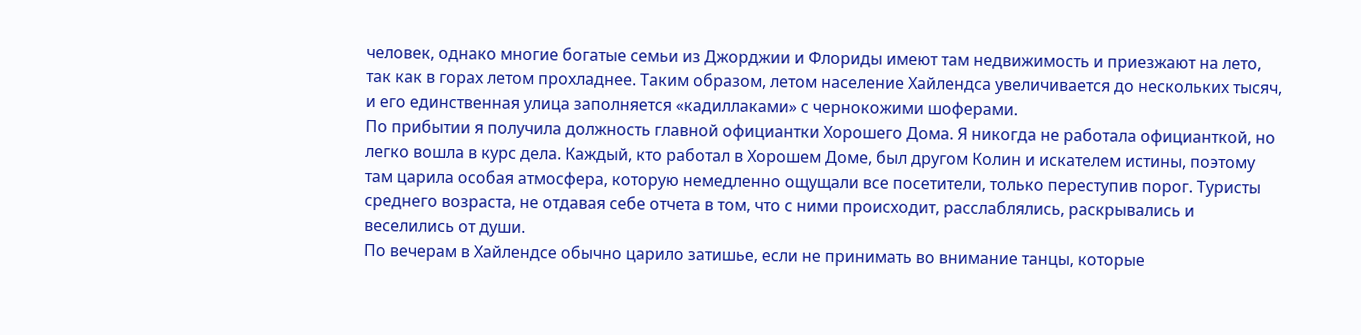человек, однако многие богатые семьи из Джорджии и Флориды имеют там недвижимость и приезжают на лето, так как в горах летом прохладнее. Таким образом, летом население Хайлендса увеличивается до нескольких тысяч, и его единственная улица заполняется «кадиллаками» с чернокожими шоферами.
По прибытии я получила должность главной официантки Хорошего Дома. Я никогда не работала официанткой, но легко вошла в курс дела. Каждый, кто работал в Хорошем Доме, был другом Колин и искателем истины, поэтому там царила особая атмосфера, которую немедленно ощущали все посетители, только переступив порог. Туристы среднего возраста, не отдавая себе отчета в том, что с ними происходит, расслаблялись, раскрывались и веселились от души.
По вечерам в Хайлендсе обычно царило затишье, если не принимать во внимание танцы, которые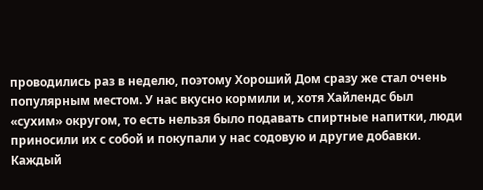проводились раз в неделю, поэтому Хороший Дом сразу же стал очень популярным местом. У нас вкусно кормили и, хотя Хайлендс был «сухим» округом, то есть нельзя было подавать спиртные напитки, люди приносили их с собой и покупали у нас содовую и другие добавки.
Каждый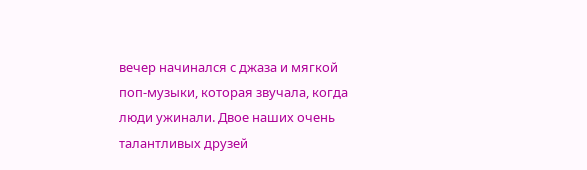вечер начинался с джаза и мягкой поп-музыки, которая звучала, когда люди ужинали. Двое наших очень талантливых друзей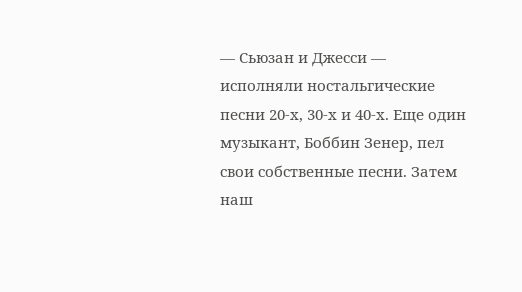— Сьюзан и Джесси — исполняли ностальгические песни 20-х, 30-х и 40-х. Еще один музыкант, Боббин Зенер, пел свои собственные песни. Затем наш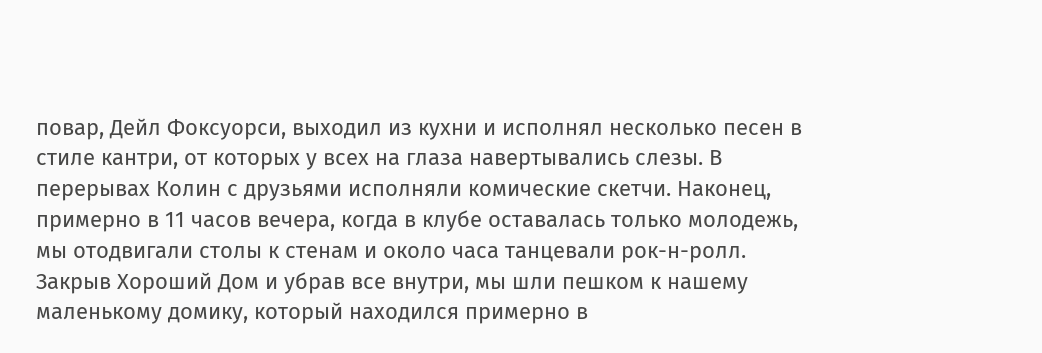повар, Дейл Фоксуорси, выходил из кухни и исполнял несколько песен в стиле кантри, от которых у всех на глаза навертывались слезы. В перерывах Колин с друзьями исполняли комические скетчи. Наконец, примерно в 11 часов вечера, когда в клубе оставалась только молодежь, мы отодвигали столы к стенам и около часа танцевали рок-н-ролл. Закрыв Хороший Дом и убрав все внутри, мы шли пешком к нашему маленькому домику, который находился примерно в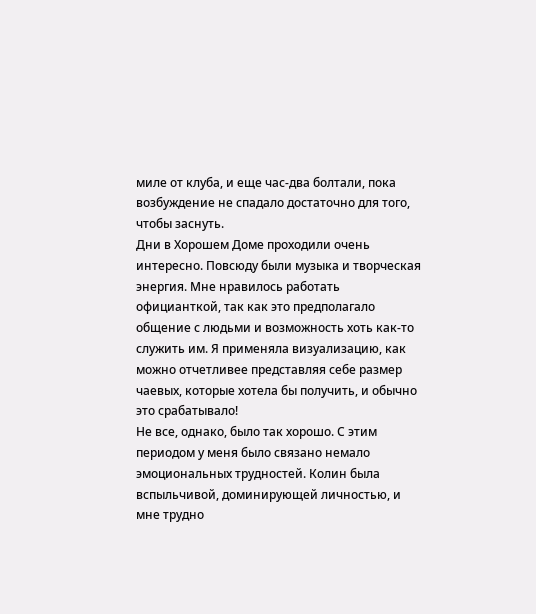миле от клуба, и еще час-два болтали, пока возбуждение не спадало достаточно для того, чтобы заснуть.
Дни в Хорошем Доме проходили очень интересно. Повсюду были музыка и творческая энергия. Мне нравилось работать официанткой, так как это предполагало общение с людьми и возможность хоть как-то служить им. Я применяла визуализацию, как можно отчетливее представляя себе размер чаевых, которые хотела бы получить, и обычно это срабатывало!
Не все, однако, было так хорошо. С этим периодом у меня было связано немало эмоциональных трудностей. Колин была вспыльчивой, доминирующей личностью, и мне трудно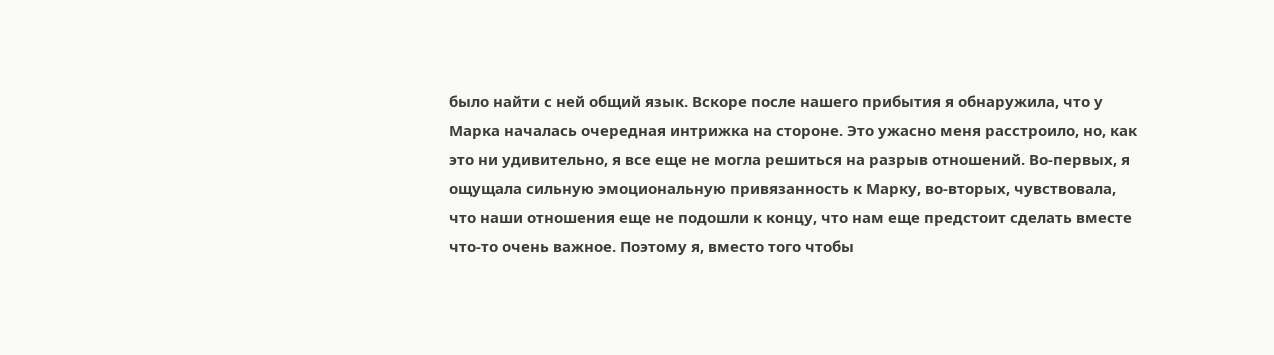было найти с ней общий язык. Вскоре после нашего прибытия я обнаружила, что у Марка началась очередная интрижка на стороне. Это ужасно меня расстроило, но, как это ни удивительно, я все еще не могла решиться на разрыв отношений. Во-первых, я ощущала сильную эмоциональную привязанность к Марку, во-вторых, чувствовала, что наши отношения еще не подошли к концу, что нам еще предстоит сделать вместе что-то очень важное. Поэтому я, вместо того чтобы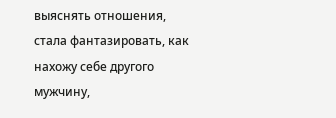выяснять отношения, стала фантазировать, как нахожу себе другого мужчину,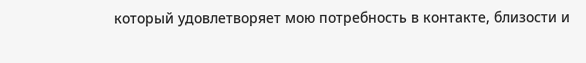который удовлетворяет мою потребность в контакте, близости и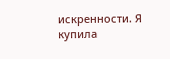искренности. Я купила